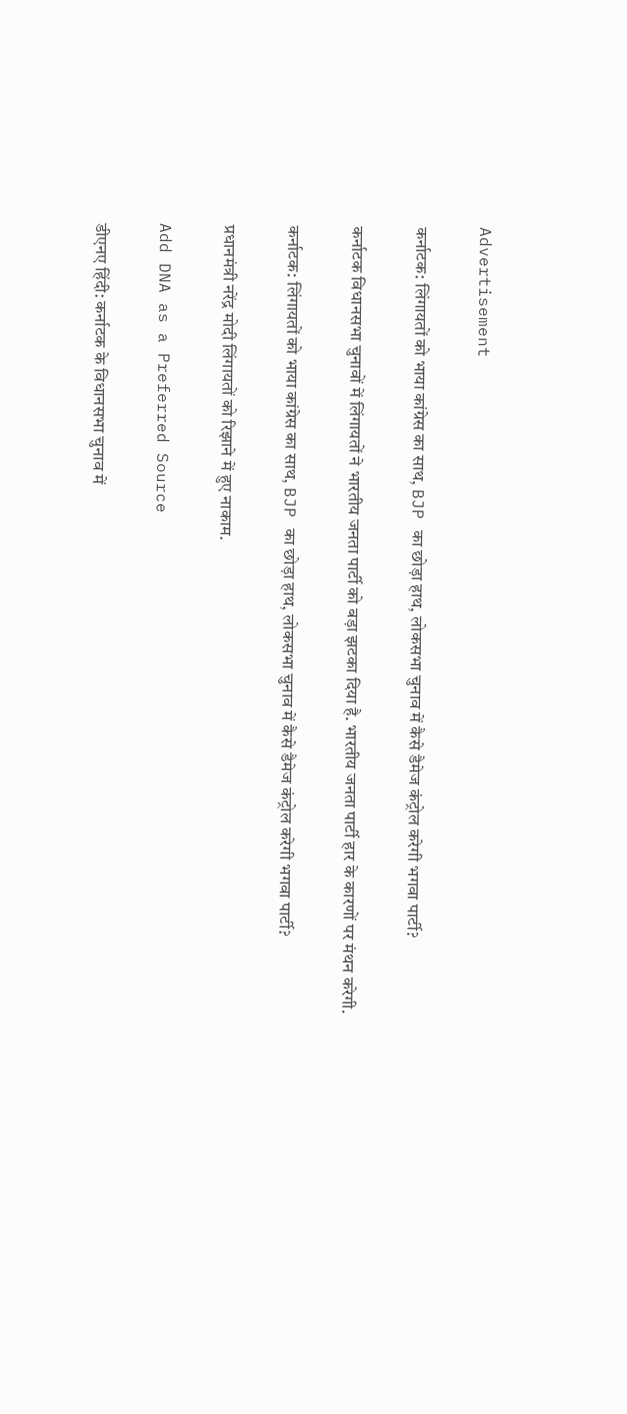Advertisement

कर्नाटक: लिंगायतों को भाया कांग्रेस का साथ, BJP का छोड़ा हाथ, लोकसभा चुनाव में कैसे डैमेज कंट्रोल करेगी भगवा पार्टी?

कर्नाटक विधानसभा चुनावों में लिंगायतों ने भारतीय जनता पार्टी को बड़ा झटका दिया है. भारतीय जनता पार्टी हार के कारणों पर मंथन करेगी.

कर्नाटक: लिंगायतों को भाया कांग्रेस का साथ, BJP का छोड़ा हाथ, लोकसभा चुनाव में कैसे डैमेज कंट्रोल करेगी भगवा पार्टी?

प्रधानमंत्री नरेंद्र मोदी लिंगायतों को रिझाने में हुए नाकाम.

Add DNA as a Preferred Source

डीएनए हिंदी: कर्नाटक के विधानसभा चुनाव में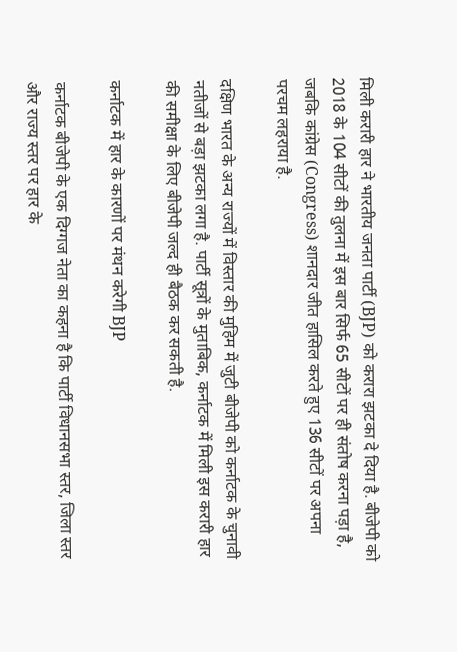मिली करारी हार ने भारतीय जनता पार्टी (BJP) को करारा झटका दे दिया है. बीजेपी को 2018 के 104 सीटों की तुलना में इस बार सिर्फ 65 सीटों पर ही संतोष करना पड़ा है, जबकि कांग्रेस (Congress) शानदार जीत हासिल करते हुए 136 सीटों पर अपना परचम लहराया है.

दक्षिण भारत के अन्य राज्यों में विस्तार की मुहिम में जुटी बीजेपी को कर्नाटक के चुनावी नतीजों से बड़ा झटका लगा है. पार्टी सूत्रों के मुताबिक, कर्नाटक में मिली इस करारी हार की समीक्षा के लिए बीजेपी जल्द ही बैठक कर सकती है.

कर्नाटक में हार के कारणों पर मंथन करेगी BJP

कर्नाटक बीजेपी के एक दिग्गज नेता का कहना है कि पार्टी विधानसभा स्तर, जिला स्तर और राज्य स्तर पर हार के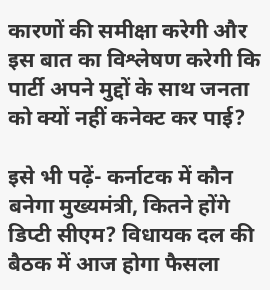कारणों की समीक्षा करेगी और इस बात का विश्लेषण करेगी कि पार्टी अपने मुद्दों के साथ जनता को क्यों नहीं कनेक्ट कर पाई?

इसे भी पढ़ें- कर्नाटक में कौन बनेगा मुख्यमंत्री, कितने होंगे डिप्टी सीएम? विधायक दल की बैठक में आज होगा फैसला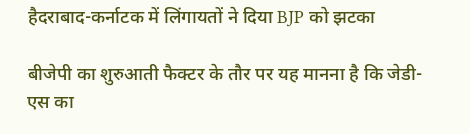हैदराबाद-कर्नाटक में लिंगायतों ने दिया BJP को झटका

बीजेपी का शुरुआती फैक्टर के तौर पर यह मानना है कि जेडी-एस का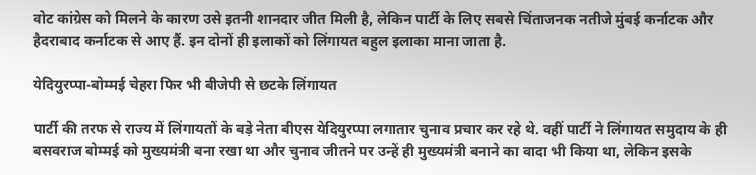वोट कांग्रेस को मिलने के कारण उसे इतनी शानदार जीत मिली है, लेकिन पार्टी के लिए सबसे चिंताजनक नतीजे मुंबई कर्नाटक और हैदराबाद कर्नाटक से आए हैं. इन दोनों ही इलाकों को लिंगायत बहुल इलाका माना जाता है.

येदियुरप्पा-बोम्मई चेहरा फिर भी बीजेपी से छटके लिंगायत

पार्टी की तरफ से राज्य में लिंगायतों के बड़े नेता बीएस येदियुरप्पा लगातार चुनाव प्रचार कर रहे थे. वहीं पार्टी ने लिंगायत समुदाय के ही बसवराज बोम्मई को मुख्यमंत्री बना रखा था और चुनाव जीतने पर उन्हें ही मुख्यमंत्री बनाने का वादा भी किया था, लेकिन इसके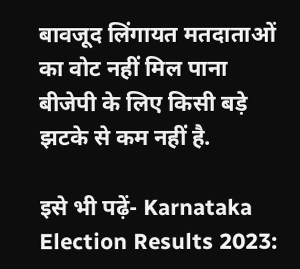बावजूद लिंगायत मतदाताओं का वोट नहीं मिल पाना बीजेपी के लिए किसी बड़े झटके से कम नहीं है.

इसे भी पढ़ें- Karnataka Election Results 2023: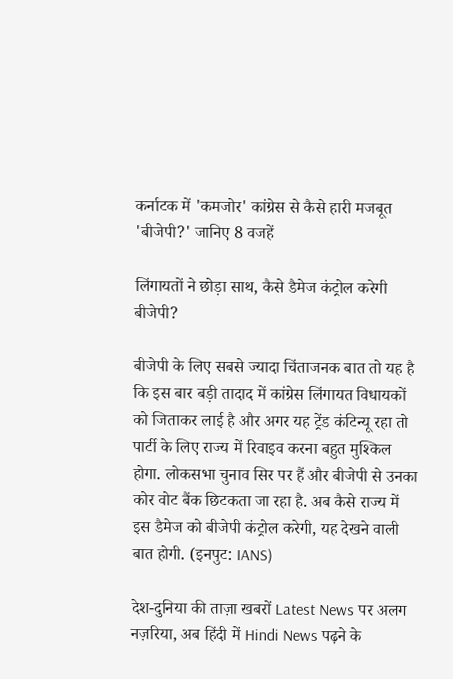कर्नाटक में 'कमजोर' कांग्रेस से कैसे हारी मजबूत 'बीजेपी?' जानिए 8 वजहें

लिंगायतों ने छोड़ा साथ, कैसे डैमेज कंट्रोल करेगी बीजेपी?

बीजेपी के लिए सबसे ज्यादा चिंताजनक बात तो यह है कि इस बार बड़ी तादाद में कांग्रेस लिंगायत विधायकों को जिताकर लाई है और अगर यह ट्रेंड कंटिन्यू रहा तो पार्टी के लिए राज्य में रिवाइव करना बहुत मुश्किल होगा. लोकसभा चुनाव सिर पर हैं और बीजेपी से उनका कोर वोट बैंक छिटकता जा रहा है. अब कैसे राज्य में इस डैमेज को बीजेपी कंट्रोल करेगी, यह देखने वाली बात होगी. (इनपुट: IANS)

देश-दुनिया की ताज़ा खबरों Latest News पर अलग नज़रिया, अब हिंदी में Hindi News पढ़ने के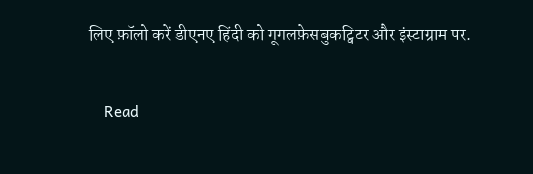लिए फ़ॉलो करें डीएनए हिंदी को गूगलफ़ेसबुकट्विटर और इंस्टाग्राम पर.

    Read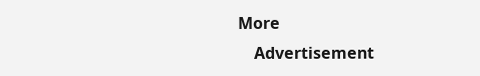More
    Advertisement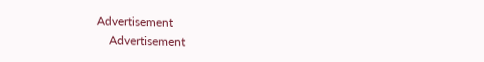Advertisement
    Advertisement